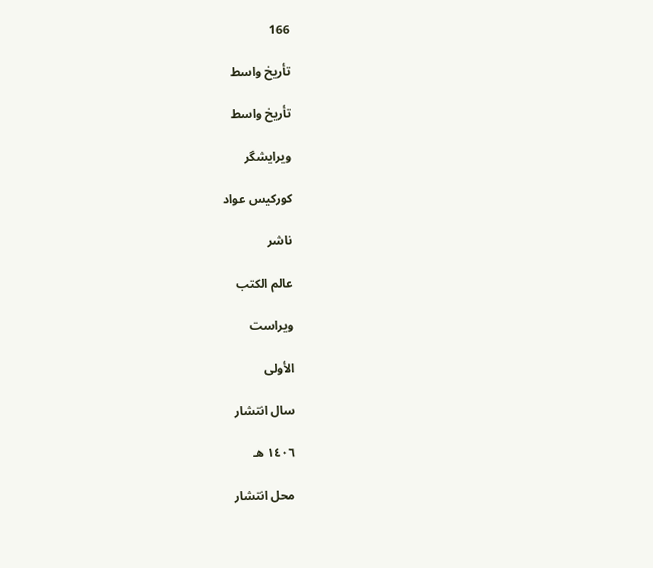166

تأريخ واسط

تأريخ واسط

ویرایشگر

كوركيس عواد

ناشر

عالم الكتب

ویراست

الأولى

سال انتشار

١٤٠٦ هـ

محل انتشار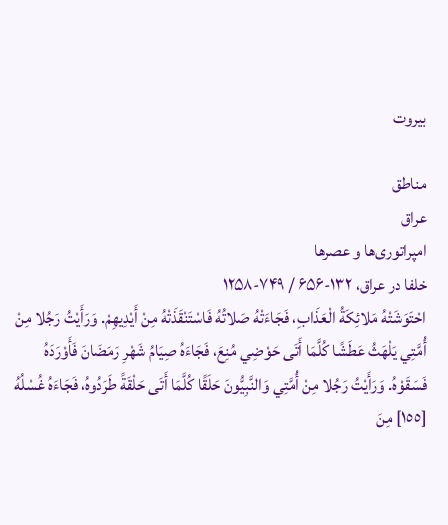بيروت

مناطق
عراق
امپراتوری‌ها و عصرها
خلفا در عراق، ۱۳۲-۶۵۶ / ۷۴۹-۱۲۵۸
احْتَوَشَتْهُ مَلائِكَةُ الْعَذَابِ، فَجَاءَتْهُ صَلاتُهُ فَاسْتَنْقَذَتْهُ مِنْ أَيْدِيهِمْ. وَرَأَيْتُ رَجُلا مِنْ أُمَّتِي يَلْهَثُ عَطَشًا كُلَّمَا أَتَى حَوْضِي مُنِعَ، فَجَاءَهُ صِيَامُ شَهْرِ رَمَضَانَ فَأَوْرَدَهُ فَسَقَوْهُ. وَرَأَيْتُ رَجُلا مِنْ أُمَّتِي وَالنَّبِيُّونَ حَلَقًا كُلَّمَا أَتَى حَلْقَةً طَرَدُوهُ، فَجَاءَهُ غُسْلُهُ [١٥٥] مِنَ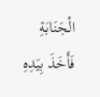الْجَنَابَةِ فَأَخَذَ بِيَدِهِ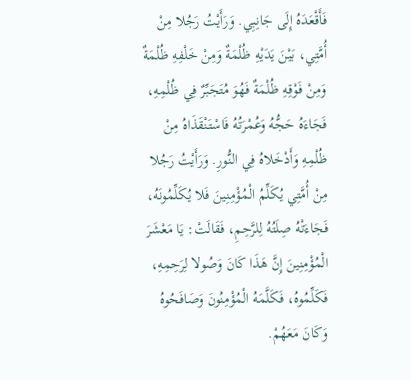فَأَقْعَدَهُ إِلَى جَانِبِي. وَرَأَيْتُ رَجُلا مِنْ أُمَّتِي، بَيْنَ يَدَيْهِ ظُلْمَةٌ وَمِنْ خَلْفِهِ ظُلْمَةٌ وَمِنْ فَوْقِهِ ظُلْمَةٌ فَهُوَ مُتَجَبِّرٌ فِي ظُلْمِهِ، فَجَاءَهُ حَجُّهُ وَعُمْرَتُهُ فَاسْتَنْقَذَاهُ مِنْ ظُلْمِهِ وَأَدْخَلاهُ فِي النُّورِ. وَرَأَيْتُ رَجُلا مِنْ أُمَّتِي يُكَلِّمُ الْمُؤْمِنِينَ فَلا يُكَلِّمُونَهُ، فَجَاءَتْهُ صِلَتُهُ لِلرَّحِمِ، فَقَالَتْ: يَا مَعْشَرَ الْمُؤْمِنِينَ إِنَّ هَذَا كَانَ وَصُولا لِرَحِمِهِ، فَكَلِّمُوهُ، فَكَلَّمَهُ الْمُؤْمِنُونَ وَصَافَحُوهُ وَكَانَ مَعَهُمْ.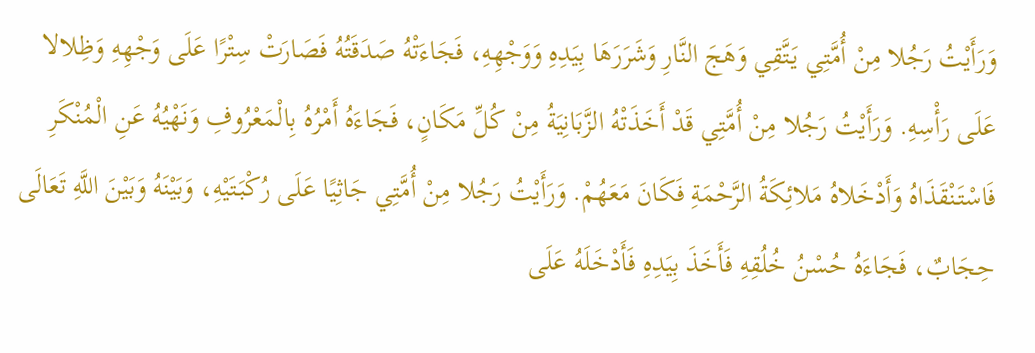وَرَأَيْتُ رَجُلا مِنْ أُمَّتِي يَتَّقِي وَهَجَ النَّارِ وَشَرَرَهَا بِيَدِهِ وَوَجْهِهِ، فَجَاءَتْهُ صَدَقَتُهُ فَصَارَتْ سِتْرًا عَلَى وَجْهِهِ وَظِلالا عَلَى رَأْسِهِ. وَرَأَيْتُ رَجُلا مِنْ أُمَّتِي قَدْ أَخَذَتْهُ الزَّبَانِيَةُ مِنْ كُلِّ مَكَانٍ، فَجَاءَهُ أَمْرُهُ بِالْمَعْرُوفِ وَنَهْيُهُ عَنِ الْمُنْكَرِ فَاسْتَنْقَذَاهُ وَأَدْخَلاهُ مَلائِكَةُ الرَّحْمَةِ فَكَانَ مَعَهُمْ. وَرَأَيْتُ رَجُلا مِنْ أُمَّتِي جَاثِيًا عَلَى رُكْبَتَيْهِ، وَبَيْنَهُ وَبَيْنَ اللَّهِ تَعَالَى حِجَابٌ، فَجَاءَهُ حُسْنُ خُلُقِهِ فَأَخَذَ بِيَدِهِ فَأَدْخَلَهُ عَلَى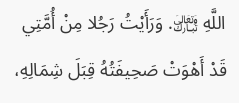اللَّهِ ﵎. وَرَأَيْتُ رَجُلا مِنْ أُمَّتِي قَدْ أَهْوَتْ صَحِيفَتُهُ قِبَلَ شِمَالِهِ،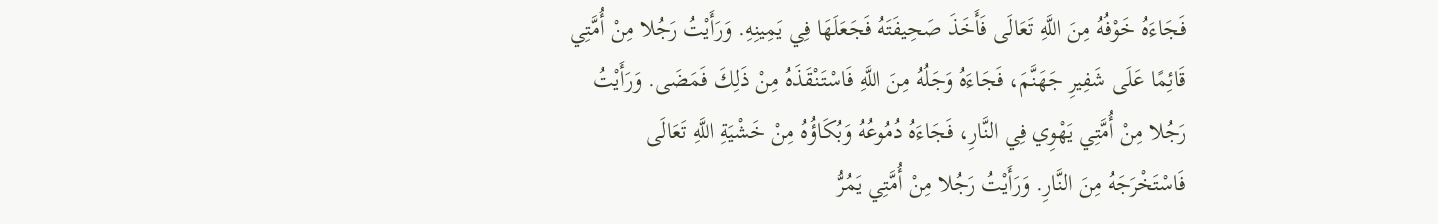فَجَاءَهُ خَوْفُهُ مِنَ اللَّهِ تَعَالَى فَأَخَذَ صَحِيفَتَهُ فَجَعَلَهَا فِي يَمِينِهِ. وَرَأَيْتُ رَجُلا مِنْ أُمَّتِي قَائِمًا عَلَى شَفِيرِ جَهَنَّمَ، فَجَاءَهُ وَجَلُهُ مِنَ اللَّهِ فَاسْتَنْقَذَهُ مِنْ ذَلِكَ فَمَضَى. وَرَأَيْتُ رَجُلا مِنْ أُمَّتِي يَهْوِي فِي النَّارِ، فَجَاءَهُ دُمُوعُهُ وَبُكَاؤُهُ مِنْ خَشْيَةِ اللَّهِ تَعَالَى فَاسْتَخْرَجَهُ مِنَ النَّارِ. وَرَأَيْتُ رَجُلا مِنْ أُمَّتِي يَمُرُّ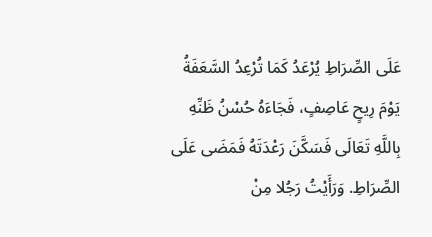عَلَى الصِّرَاطِ يُرْعَدُ كَمَا تُرْعِدُ السَّعَفَةُ يَوْمَ رِيحٍ عَاصِفٍ، فَجَاءَهُ حُسْنُ ظَنِّهِ بِاللَّهِ تَعَالَى فَسَكَّنَ رَعْدَتَهُ فَمَضَى عَلَى الصِّرَاطِ. وَرَأَيْتُ رَجُلا مِنْ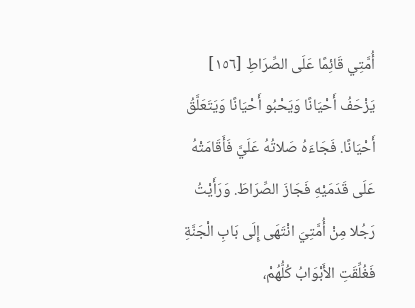أُمَّتِي قَائِمًا عَلَى الصِّرَاطِ [١٥٦] يَزْحَفُ أَحْيَانًا وَيَحْبُو أَحْيَانًا وَيَتَعَلَّقُ أَحْيَانًا. فَجَاءَهُ صَلاتُهُ عَلَيَّ فَأَقَامَتْهُ عَلَى قَدَمَيْهِ فَجَازَ الصِّرَاطَ. وَرَأَيْتُ رَجُلا مِنْ أُمَّتِيَ انْتَهَى إِلَى بَابِ الْجَنَّةِ فَغُلِّقَتِ الأَبْوَابُ كُلُّهُمْ،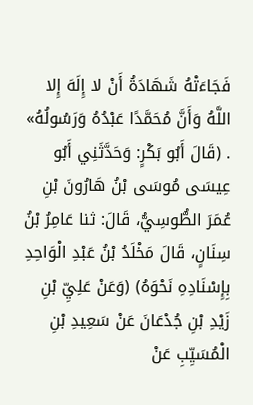فَجَاءَتْهُ شَهَادَةُ أَنْ لا إِلَهَ إِلا اللَّهُ وَأَنَّ مُحَمَّدًا عَبْدُهُ وَرَسُولُهُ» . (قَالَ أَبُو بَكْرٍ: وَحَدَّثَنِي أَبُو عِيسَى مُوسَى بْنُ هَارُونَ بْنِ عُمَرَ الطُّوسِيُّ، قَالَ: ثنا عَامِرُ بْنُ سِنَانٍ، قَالَ مَخْلَدُ بْنُ عَبْدِ الْوَاحِدِ بِإِسْنَادِهِ نَحْوَهُ) (وَعَنْ عَلِيِّ بْنِ زَيْدِ بْنِ جُدْعَانَ عَنْ سَعِيدِ بْنِ الْمُسَيِّبِ عَنْ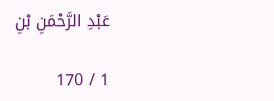عَبْدِ الرَّحْمَنِ بْنِ

1 / 170